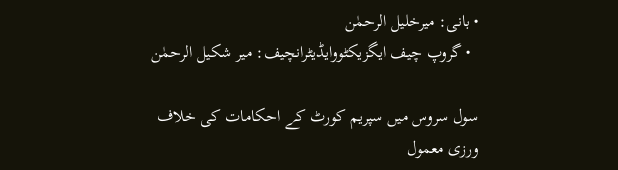• بانی: میرخلیل الرحمٰن
  • گروپ چیف ایگزیکٹووایڈیٹرانچیف: میر شکیل الرحمٰن

سول سروس میں سپریم کورٹ کے احکامات کی خلاف ورزی معمول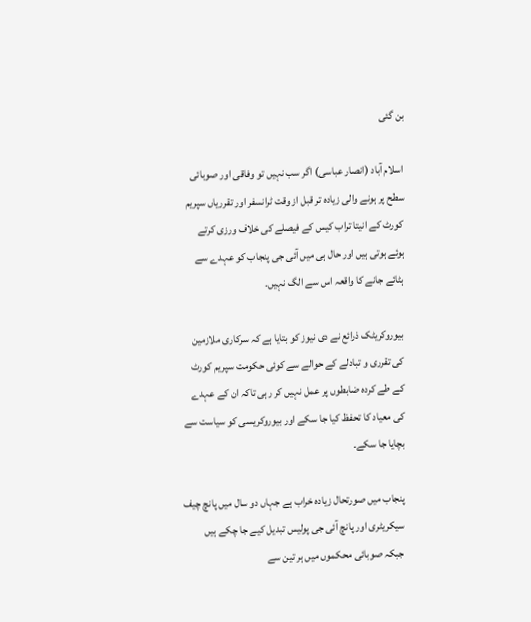بن گئی

اسلام آباد (انصار عباسی) اگر سب نہیں تو وفاقی اور صوبائی سطح پر ہونے والی زیادہ تر قبل از وقت ٹرانسفر اور تقرریاں سپریم کورٹ کے انیتا تراب کیس کے فیصلے کی خلاف ورزی کرتے ہوئے ہوتی ہیں اور حال ہی میں آئی جی پنجاب کو عہدے سے ہٹائے جانے کا واقعہ اس سے الگ نہیں۔

بیوروکریٹک ذرائع نے دی نیوز کو بتایا ہے کہ سرکاری ملازمین کی تقرری و تبادلے کے حوالے سے کوئی حکومت سپریم کورٹ کے طے کردہ ضابطوں پر عمل نہیں کر رہی تاکہ ان کے عہدے کی معیاد کا تحفظ کیا جا سکے اور بیوروکریسی کو سیاست سے بچایا جا سکے۔

پنجاب میں صورتحال زیادہ خراب ہے جہاں دو سال میں پانچ چیف سیکریٹری اور پانچ آئی جی پولیس تبدیل کیے جا چکے ہیں جبکہ صوبائی محکموں میں ہر تین سے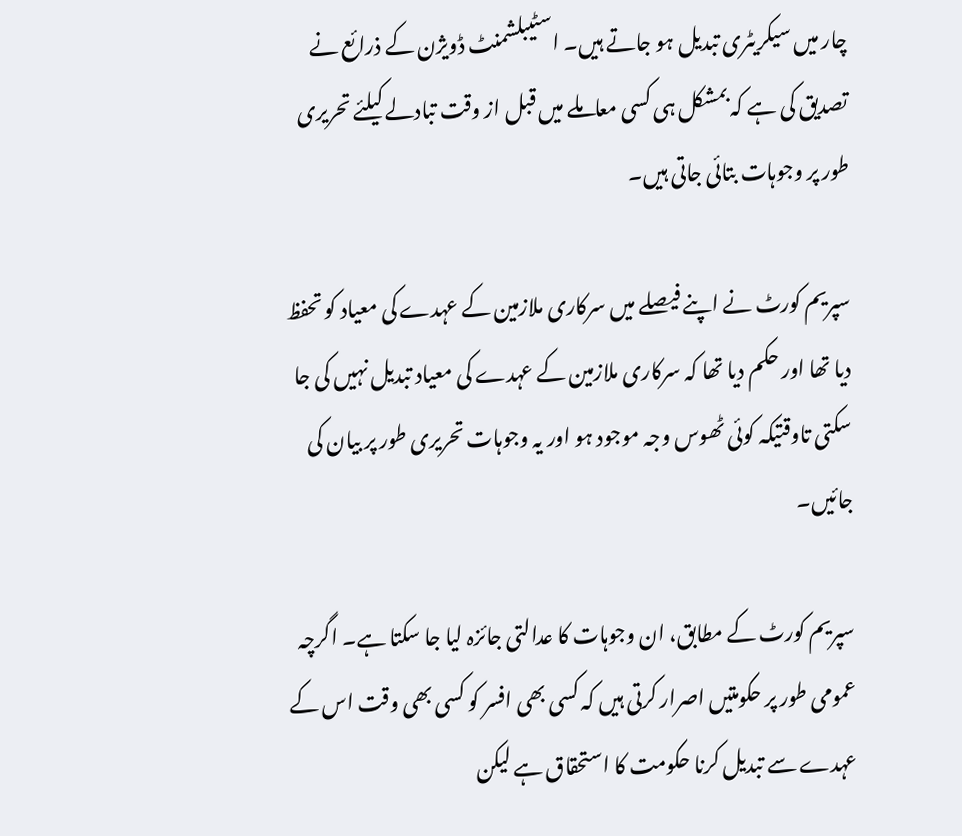چار میں سیکریٹری تبدیل ہو جاتے ہیں۔ اسٹیبلشمنٹ ڈویژن کے ذرائع نے تصدیق کی ہے کہ بمشکل ہی کسی معاملے میں قبل از وقت تبادلے کیلئے تحریری طور پر وجوہات بتائی جاتی ہیں۔

سپریم کورٹ نے اپنے فیصلے میں سرکاری ملازمین کے عہدے کی معیاد کو تحفظ دیا تھا اور حکم دیا تھا کہ سرکاری ملازمین کے عہدے کی معیاد تبدیل نہیں کی جا سکتی تاوقتیکہ کوئی ٹھوس وجہ موجود ہو اور یہ وجوہات تحریری طور پر بیان کی جائیں۔

سپریم کورٹ کے مطابق، ان وجوہات کا عدالتی جائزہ لیا جا سکتا ہے۔ اگرچہ عمومی طور پر حکومتیں اصرار کرتی ہیں کہ کسی بھی افسر کو کسی بھی وقت اس کے عہدے سے تبدیل کرنا حکومت کا استحقاق ہے لیکن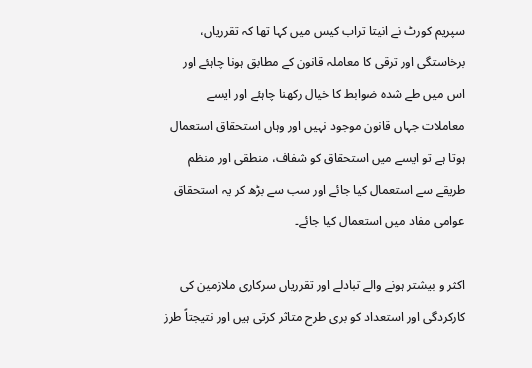سپریم کورٹ نے انیتا تراب کیس میں کہا تھا کہ تقرریاں، برخاستگی اور ترقی کا معاملہ قانون کے مطابق ہونا چاہئے اور اس میں طے شدہ ضوابط کا خیال رکھنا چاہئے اور ایسے معاملات جہاں قانون موجود نہیں اور وہاں استحقاق استعمال ہوتا ہے تو ایسے میں استحقاق کو شفاف، منطقی اور منظم طریقے سے استعمال کیا جائے اور سب سے بڑھ کر یہ استحقاق عوامی مفاد میں استعمال کیا جائے۔

اکثر و بیشتر ہونے والے تبادلے اور تقرریاں سرکاری ملازمین کی کارکردگی اور استعداد کو بری طرح متاثر کرتی ہیں اور نتیجتاً طرز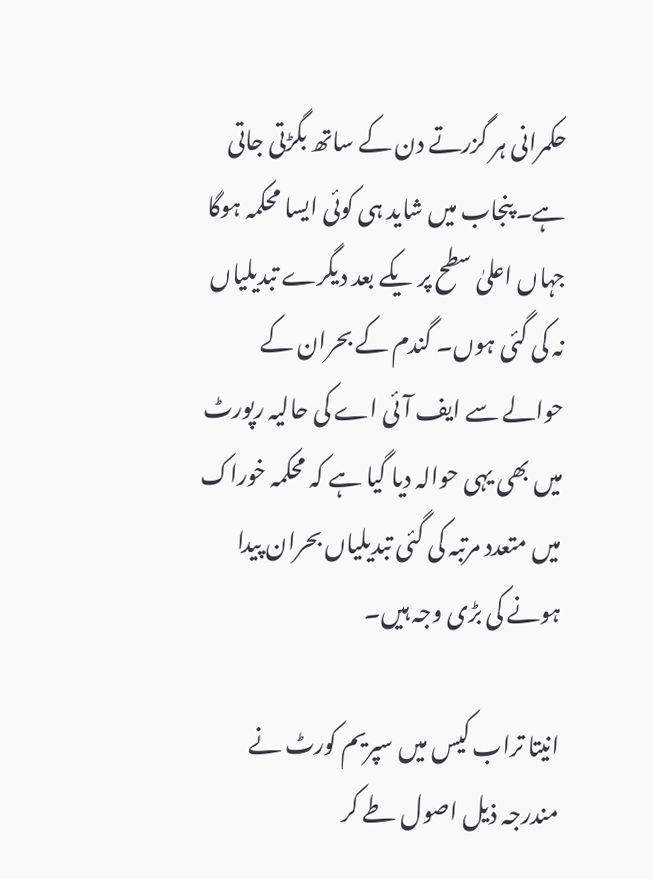حکمرانی ہر گزرتے دن کے ساتھ بگڑتی جاتی ہے۔ پنجاب میں شاید ہی کوئی ایسا محکمہ ہوگا جہاں اعلیٰ سطح پر یکے بعد دیگرے تبدیلیاں نہ کی گئی ہوں۔ گندم کے بحران کے حوالے سے ایف آئی اے کی حالیہ رپورٹ میں بھی یہی حوالہ دیا گیا ہے کہ محکمہ خوراک میں متعدد مرتبہ کی گئی تبدیلیاں بحران پیدا ہونے کی بڑی وجہ ہیں۔

انیتا تراب کیس میں سپریم کورٹ نے مندرجہ ذیل اصول طے کر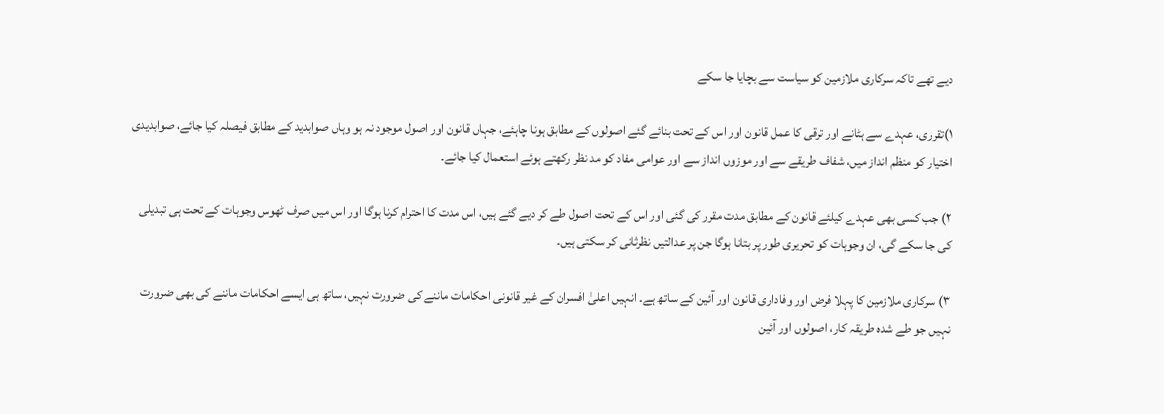دیے تھے تاکہ سرکاری ملازمین کو سیاست سے بچایا جا سکے

۱)تقرری، عہدے سے ہٹانے اور ترقی کا عمل قانون اور اس کے تحت بنائے گئے اصولوں کے مطابق ہونا چاہئے، جہاں قانون اور اصول موجود نہ ہو وہاں صوابدید کے مطابق فیصلہ کیا جائے، صوابدیدی اختیار کو منظم انداز میں، شفاف طریقے سے اور موزوں انداز سے اور عوامی مفاد کو مد نظر رکھتے ہوئے استعمال کیا جائے۔

۲) جب کسی بھی عہدے کیلئے قانون کے مطابق مدت مقرر کی گئی اور اس کے تحت اصول طے کر دیے گئے ہیں، اس مدت کا احترام کرنا ہوگا اور اس میں صرف ٹھوس وجوہات کے تحت ہی تبدیلی کی جا سکے گی، ان وجوہات کو تحریری طور پر بتانا ہوگا جن پر عدالتیں نظرثانی کر سکتی ہیں۔

۳) سرکاری ملازمین کا پہلا فرض اور وفاداری قانون اور آئین کے ساتھ ہے۔ انہیں اعلیٰ افسران کے غیر قانونی احکامات ماننے کی ضرورت نہیں، ساتھ ہی ایسے احکامات ماننے کی بھی ضرورت نہیں جو طے شدہ طریقہ کار، اصولوں اور آئین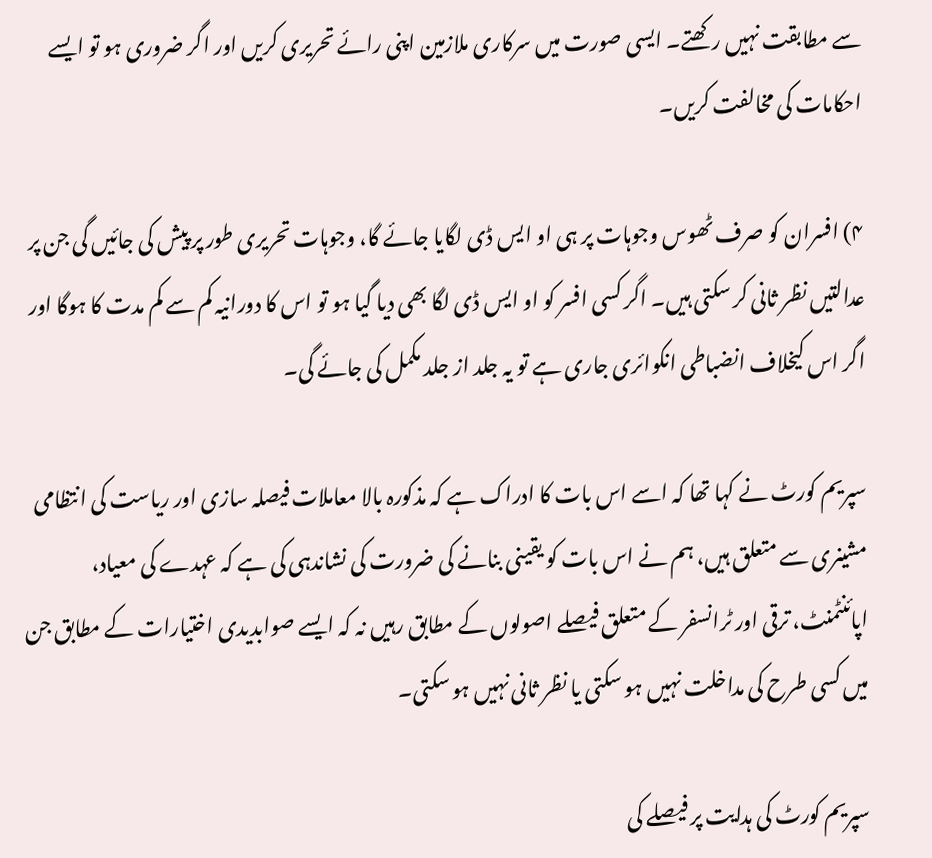سے مطابقت نہیں رکھتے۔ ایسی صورت میں سرکاری ملازمین اپنی رائے تحریری کریں اور اگر ضروری ہو تو ایسے احکامات کی مخالفت کریں۔

۴) افسران کو صرف ٹھوس وجوہات پر ہی او ایس ڈی لگایا جائے گا، وجوہات تحریری طور پر پیش کی جائیں گی جن پر عدالتیں نظر ثانی کر سکتی ہیں۔ اگر کسی افسر کو او ایس ڈی لگا بھی دیا گیا ہو تو اس کا دورانیہ کم سے کم مدت کا ہوگا اور اگر اس کیخلاف انضباطی انکوائری جاری ہے تو یہ جلد از جلد مکمل کی جائے گی۔

سپریم کورٹ نے کہا تھا کہ اسے اس بات کا ادراک ہے کہ مذکورہ بالا معاملات فیصلہ سازی اور ریاست کی انتظامی مشینری سے متعلق ہیں، ہم نے اس بات کو یقینی بنانے کی ضرورت کی نشاندہی کی ہے کہ عہدے کی معیاد، اپائنٹمنٹ، ترقی اور ٹرانسفر کے متعلق فیصلے اصولوں کے مطابق رہیں نہ کہ ایسے صوابدیدی اختیارات کے مطابق جن میں کسی طرح کی مداخلت نہیں ہو سکتی یا نظر ثانی نہیں ہو سکتی۔

سپریم کورٹ کی ہدایت پر فیصلے کی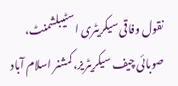نقول وفاقی سیکریٹری اسٹیبلشمنٹ، صوبائی چیف سیکریٹریز، کمشنر اسلام آباد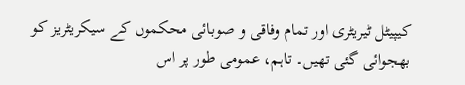کیپیٹل ٹیریٹری اور تمام وفاقی و صوبائی محکموں کے سیکریٹریز کو بھجوائی گئی تھیں۔ تاہم، عمومی طور پر اس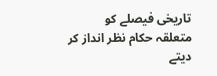تاریخی فیصلے کو متعلقہ حکام نظر انداز کر دیتے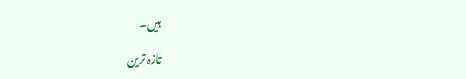ہیں۔

تازہ ترین